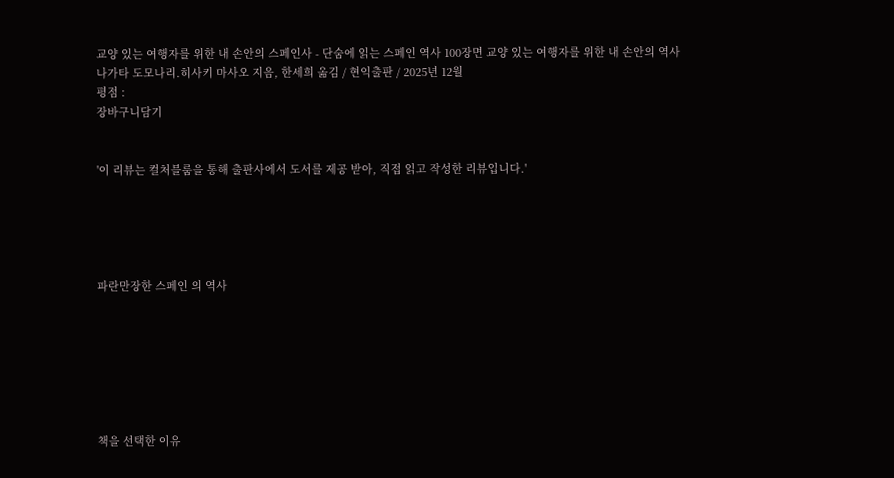교양 있는 여행자를 위한 내 손안의 스페인사 - 단숨에 읽는 스페인 역사 100장면 교양 있는 여행자를 위한 내 손안의 역사
나가타 도모나리.히사키 마사오 지음, 한세희 옮김 / 현익출판 / 2025년 12월
평점 :
장바구니담기


'이 리뷰는 컬처블룸을 통해 출판사에서 도서를 제공 받아, 직접 읽고 작성한 리뷰입니다.'





파란만장한 스페인 의 역사







책을 선택한 이유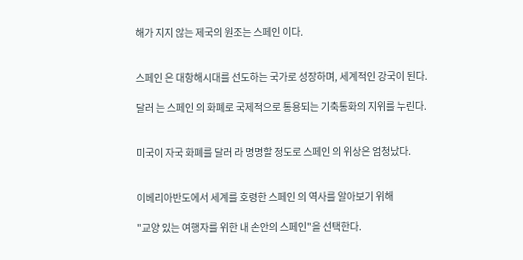해가 지지 않는 제국의 원조는 스페인 이다.


스페인 은 대항해시대를 선도하는 국가로 성장하며, 세계적인 강국이 된다.

달러 는 스페인 의 화폐로 국제적으로 통용되는 기축통화의 지위를 누린다.


미국이 자국 화폐를 달러 라 명명할 정도로 스페인 의 위상은 엄청났다.


이베리아반도에서 세계를 호령한 스페인 의 역사를 알아보기 위해

"교양 있는 여행자를 위한 내 손안의 스페인"을 선택한다.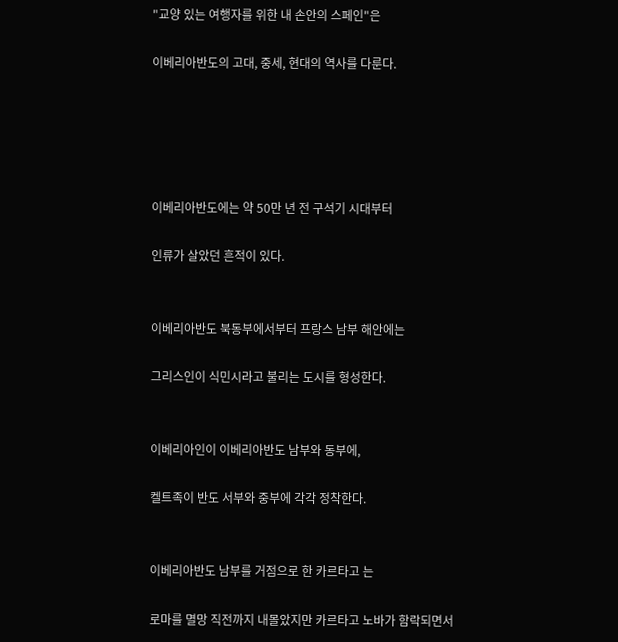"교양 있는 여행자를 위한 내 손안의 스페인"은

이베리아반도의 고대, 중세, 현대의 역사를 다룬다.





이베리아반도에는 약 50만 년 전 구석기 시대부터

인류가 살았던 흔적이 있다.


이베리아반도 북동부에서부터 프랑스 남부 해안에는

그리스인이 식민시라고 불리는 도시를 형성한다.


이베리아인이 이베리아반도 남부와 동부에,

켈트족이 반도 서부와 중부에 각각 정착한다.


이베리아반도 남부를 거점으로 한 카르타고 는

로마를 멸망 직전까지 내몰았지만 카르타고 노바가 함락되면서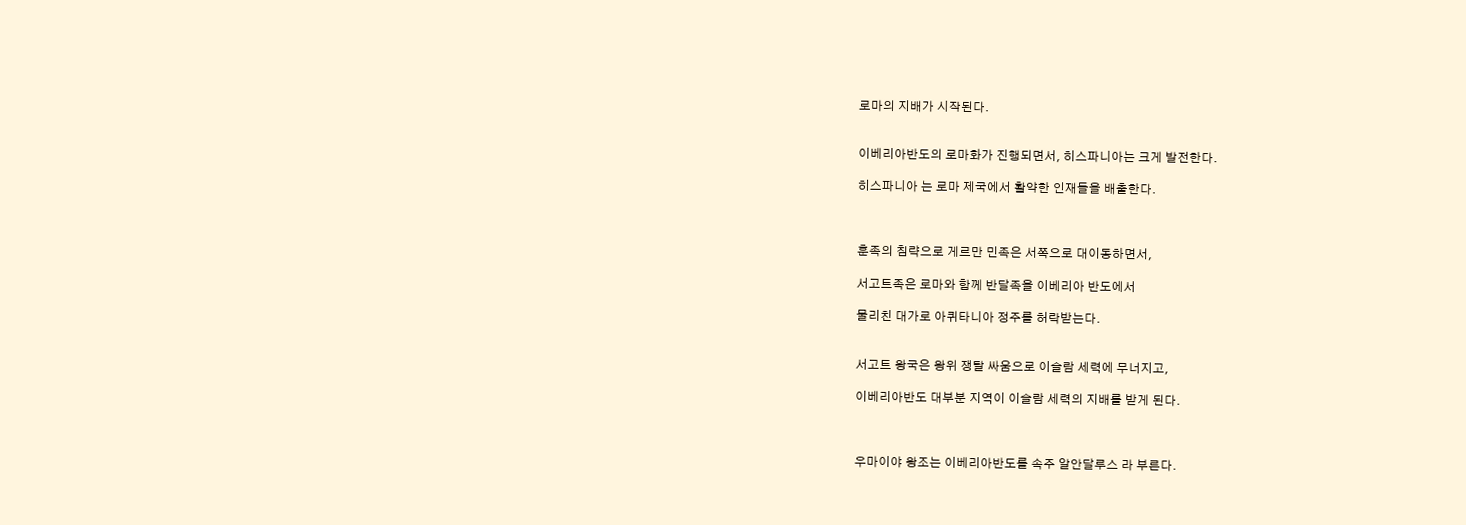로마의 지배가 시작된다.


이베리아반도의 로마화가 진행되면서, 히스파니아는 크게 발전한다.

히스파니아 는 로마 제국에서 활약한 인재들을 배출한다.



훈족의 침략으로 게르만 민족은 서쪽으로 대이동하면서,

서고트족은 로마와 함께 반달족을 이베리아 반도에서

물리친 대가로 아퀴타니아 정주를 허락받는다.


서고트 왕국은 왕위 쟁탈 싸움으로 이슬람 세력에 무너지고,

이베리아반도 대부분 지역이 이슬람 세력의 지배를 받게 된다.



우마이야 왕조는 이베리아반도를 속주 알안달루스 라 부른다.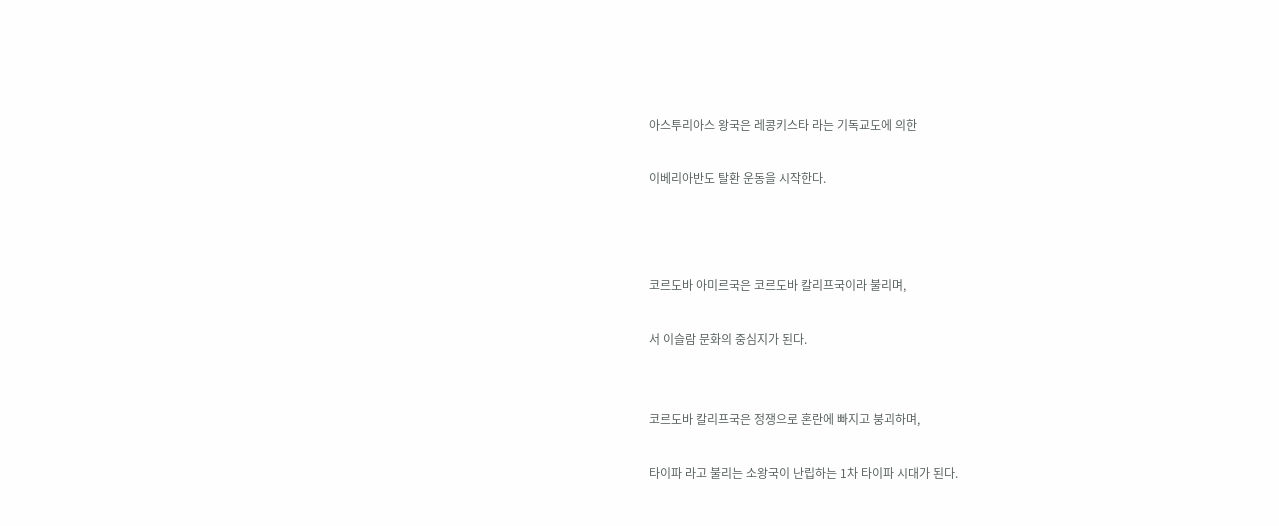아스투리아스 왕국은 레콩키스타 라는 기독교도에 의한

이베리아반도 탈환 운동을 시작한다.



코르도바 아미르국은 코르도바 칼리프국이라 불리며,

서 이슬람 문화의 중심지가 된다.


코르도바 칼리프국은 정쟁으로 혼란에 빠지고 붕괴하며,

타이파 라고 불리는 소왕국이 난립하는 1차 타이파 시대가 된다.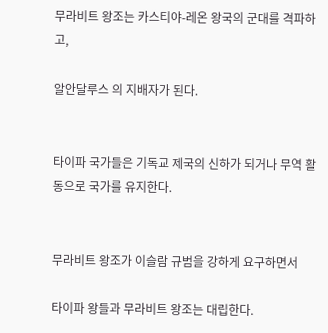무라비트 왕조는 카스티야-레온 왕국의 군대를 격파하고,

알안달루스 의 지배자가 된다.


타이파 국가들은 기독교 제국의 신하가 되거나 무역 활동으로 국가를 유지한다.


무라비트 왕조가 이슬람 규범을 강하게 요구하면서

타이파 왕들과 무라비트 왕조는 대립한다.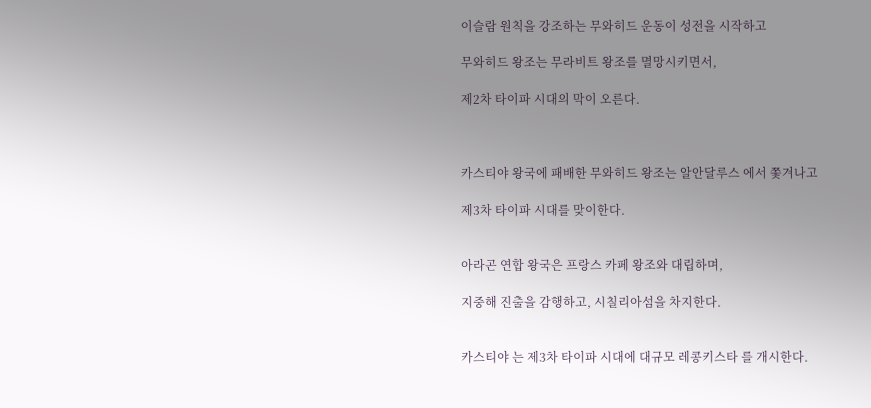이슬람 원칙을 강조하는 무와히드 운동이 성전을 시작하고

무와히드 왕조는 무라비트 왕조를 멸망시키면서,

제2차 타이파 시대의 막이 오른다.



카스티야 왕국에 패배한 무와히드 왕조는 알안달루스 에서 쫓겨나고

제3차 타이파 시대를 맞이한다.


아라곤 연합 왕국은 프랑스 카페 왕조와 대립하며,

지중해 진출을 감행하고, 시칠리아섬을 차지한다.


카스티야 는 제3차 타이파 시대에 대규모 레콩키스타 를 개시한다.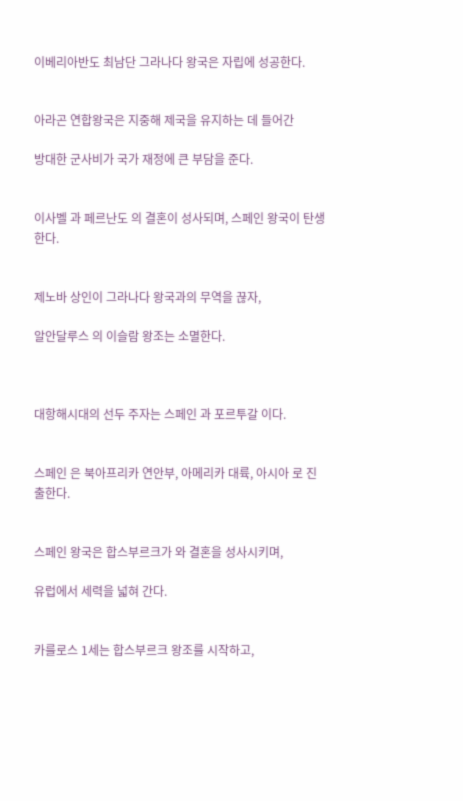이베리아반도 최남단 그라나다 왕국은 자립에 성공한다.


아라곤 연합왕국은 지중해 제국을 유지하는 데 들어간

방대한 군사비가 국가 재정에 큰 부담을 준다.


이사벨 과 페르난도 의 결혼이 성사되며, 스페인 왕국이 탄생한다.


제노바 상인이 그라나다 왕국과의 무역을 끊자,

알안달루스 의 이슬람 왕조는 소멸한다.



대항해시대의 선두 주자는 스페인 과 포르투갈 이다.


스페인 은 북아프리카 연안부, 아메리카 대륙, 아시아 로 진출한다.


스페인 왕국은 합스부르크가 와 결혼을 성사시키며,

유럽에서 세력을 넓혀 간다.


카를로스 1세는 합스부르크 왕조를 시작하고,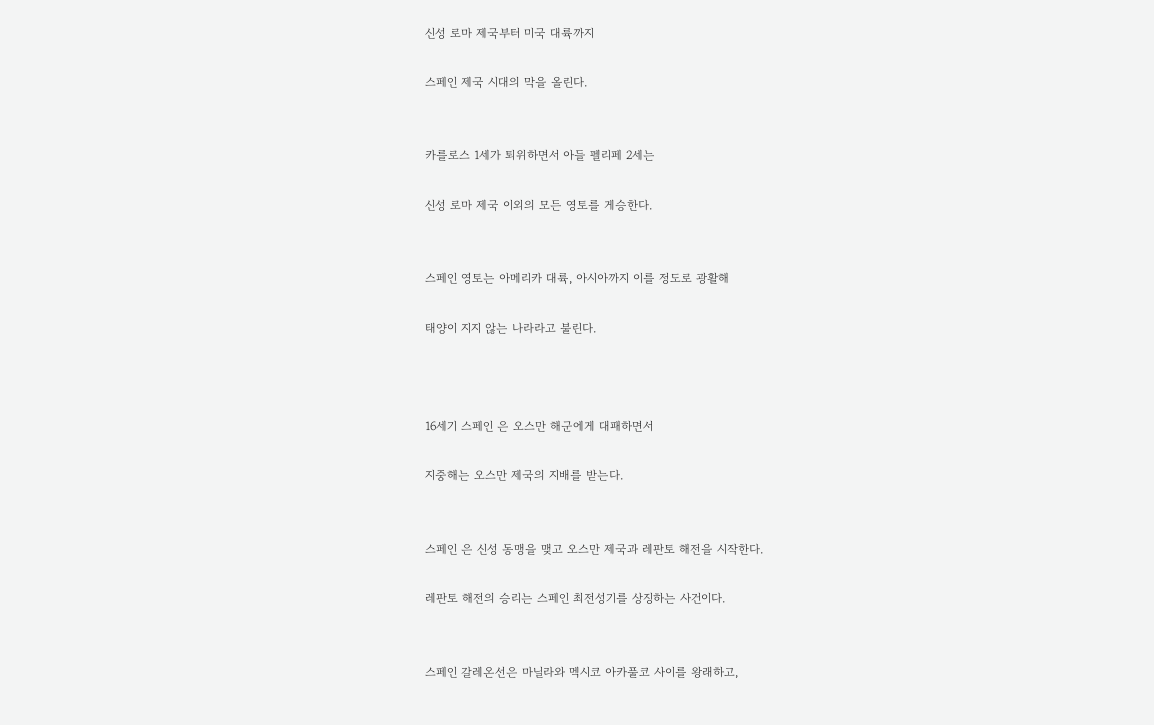신성 로마 제국부터 미국 대륙까지

스페인 제국 시대의 막을 올린다.


카를로스 1세가 퇴위하면서 아들 펠리페 2세는

신성 로마 제국 이외의 모든 영토를 게승한다.


스페인 영토는 아메리카 대륙, 아시아까지 이를 정도로 광활해

태양이 지지 않는 나라라고 불린다.



16세기 스페인 은 오스만 해군에게 대패하면서

지중해는 오스만 제국의 지배를 받는다.


스페인 은 신성 동맹을 맺고 오스만 제국과 레판토 해전을 시작한다.

레판토 해전의 승리는 스페인 최전성기를 상징하는 사건이다.


스페인 갈레온선은 마닐라와 멕시코 아카풀코 사이를 왕래하고,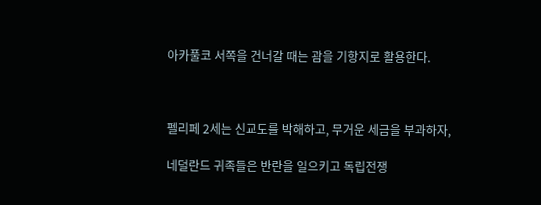아카풀코 서쪽을 건너갈 때는 괌을 기항지로 활용한다.



펠리페 2세는 신교도를 박해하고, 무거운 세금을 부과하자,

네덜란드 귀족들은 반란을 일으키고 독립전쟁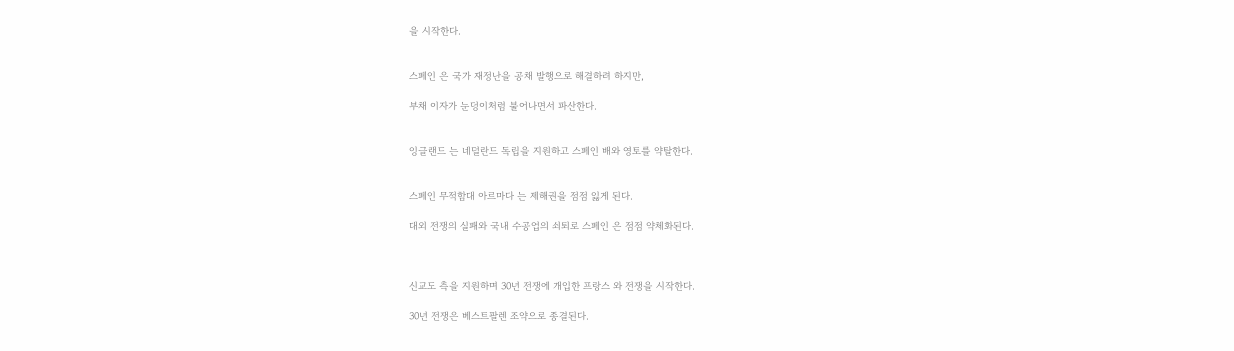을 시작한다.


스페인 은 국가 재정난을 공채 발행으로 해결하려 하지만,

부채 이자가 눈덩이처럼 불어나면서 파산한다.


잉글랜드 는 네덜란드 독립을 지원하고 스페인 배와 영토를 약탈한다.


스페인 무적함대 아르마다 는 제해권을 점점 잃게 된다.

대외 전쟁의 실패와 국내 수공업의 쇠퇴로 스페인 은 점점 약체화된다.



신교도 측을 지원하며 30년 전쟁에 개입한 프랑스 와 전쟁을 시작한다.

30년 전쟁은 베스트팔렌 조약으로 종결된다.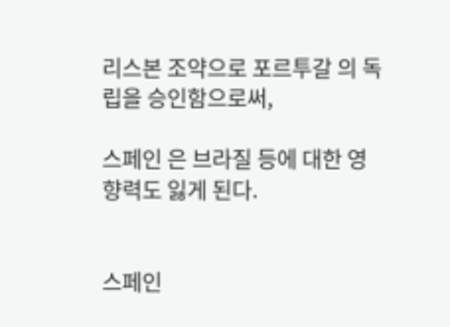리스본 조약으로 포르투갈 의 독립을 승인함으로써,

스페인 은 브라질 등에 대한 영향력도 잃게 된다.


스페인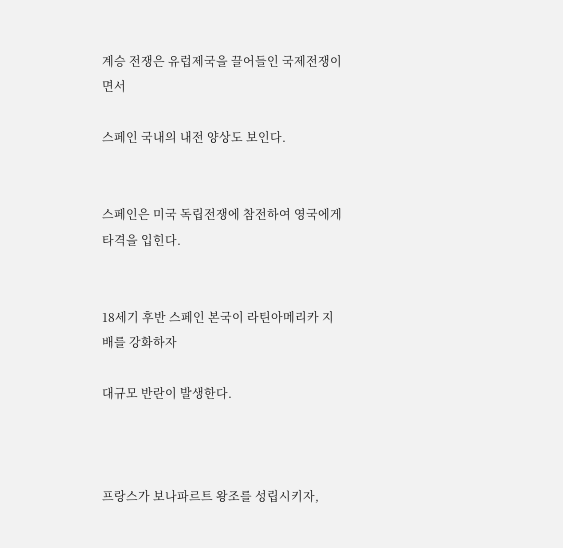계승 전쟁은 유럽제국을 끌어들인 국제전쟁이면서

스페인 국내의 내전 양상도 보인다.


스페인은 미국 독립전쟁에 참전하여 영국에게 타격을 입힌다.


18세기 후반 스페인 본국이 라틴아메리카 지배를 강화하자

대규모 반란이 발생한다.



프랑스가 보나파르트 왕조를 성립시키자,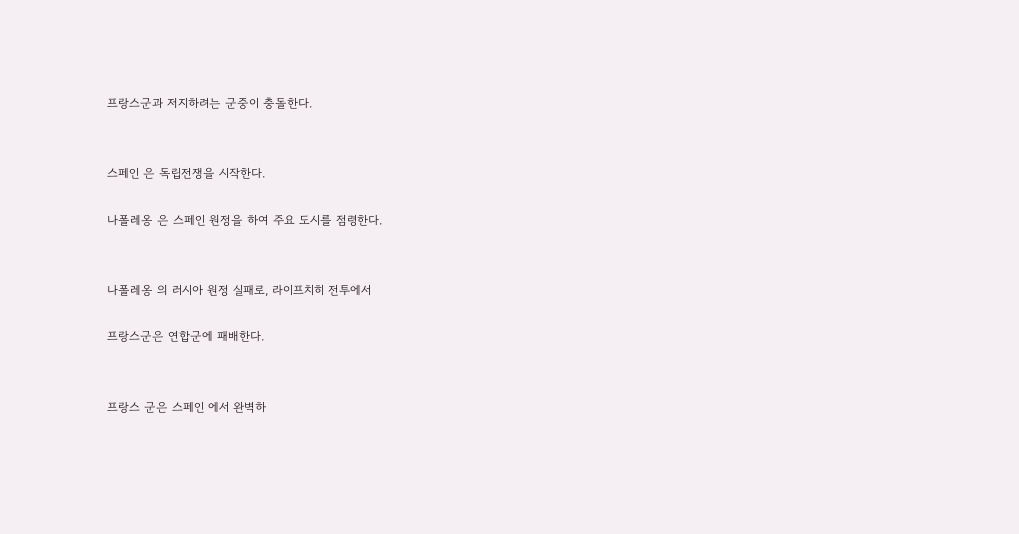프랑스군과 저지하려는 군중이 충돌한다.


스페인 은 독립전쟁을 시작한다.

나폴레옹 은 스페인 원정을 하여 주요 도시를 점령한다.


나폴레옹 의 러시아 원정 실패로, 라이프치히 전투에서

프랑스군은 연합군에 패배한다.


프랑스 군은 스페인 에서 완벽하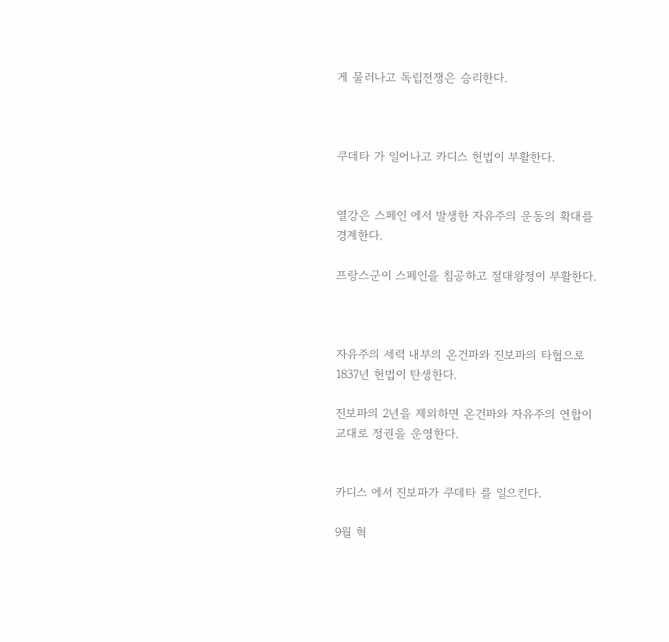게 물러나고 독립전쟁은 승리한다.



쿠데타 가 일어나고 카디스 헌법이 부활한다.


열강은 스페인 에서 발생한 자유주의 운동의 확대를 경계한다.

프랑스군이 스페인을 침공하고 절대왕정이 부활한다.



자유주의 세력 내부의 온건파와 진보파의 타협으로 1837년 헌법이 탄생한다.

진보파의 2년을 제외하면 온건파와 자유주의 연합이 교대로 정권을 운영한다.


카디스 에서 진보파가 쿠데타 를 일으킨다.

9월 혁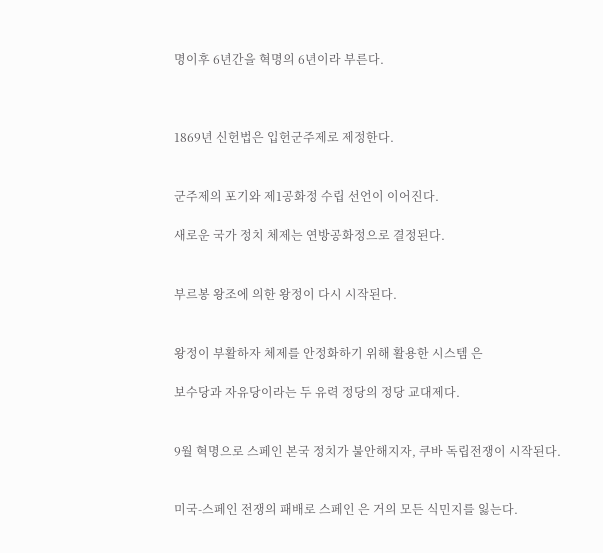명이후 6년간을 혁명의 6년이라 부른다.



1869년 신헌법은 입헌군주제로 제정한다.


군주제의 포기와 제1공화정 수립 선언이 이어진다.

새로운 국가 정치 체제는 연방공화정으로 결정된다.


부르봉 왕조에 의한 왕정이 다시 시작된다.


왕정이 부활하자 체제를 안정화하기 위해 활용한 시스템 은

보수당과 자유당이라는 두 유력 정당의 정당 교대제다.


9월 혁명으로 스페인 본국 정치가 불안해지자, 쿠바 독립전쟁이 시작된다.


미국-스페인 전쟁의 패배로 스페인 은 거의 모든 식민지를 잃는다.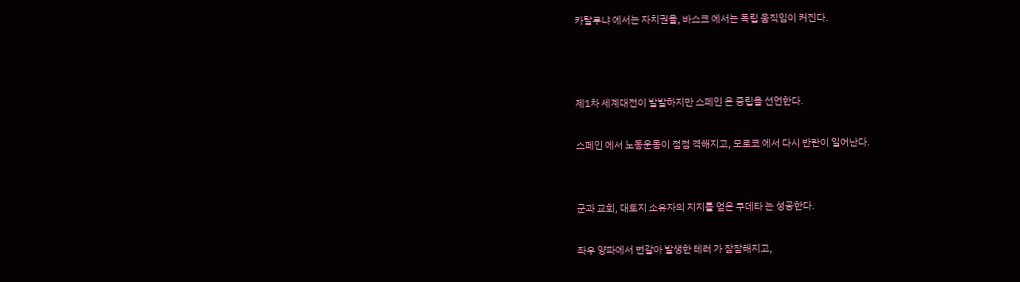카탈루냐 에서는 자치권을, 바스크 에서는 독립 움직임이 커진다.



제1차 세계대전이 발발하지만 스페인 은 중립을 선언한다.

스페인 에서 노동운동이 점점 격해지고, 모로코 에서 다시 반란이 일어난다.


군과 교회, 대토지 소유자의 지지를 얻은 쿠데타 는 성공한다.

좌우 양파에서 번갈아 발생한 테러 가 잠잠해지고,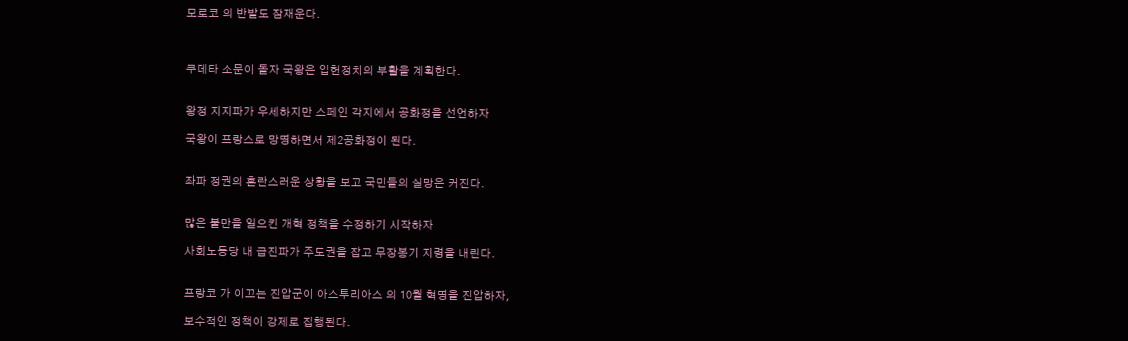모로코 의 반발도 잠재운다.



쿠데타 소문이 돌자 국왕은 입헌정치의 부활을 계획한다.


왕정 지지파가 우세하지만 스페인 각지에서 공화정을 선언하자

국왕이 프랑스로 망명하면서 제2공화정이 된다.


좌파 정권의 혼란스러운 상황을 보고 국민들의 실망은 커진다.


많은 불만을 일으킨 개혁 정책을 수정하기 시작하자

사회노동당 내 급진파가 주도권을 잡고 무장봉기 지령을 내린다.


프랑코 가 이끄는 진압군이 아스투리아스 의 10월 혁명을 진압하자,

보수적인 정책이 강제로 집행된다.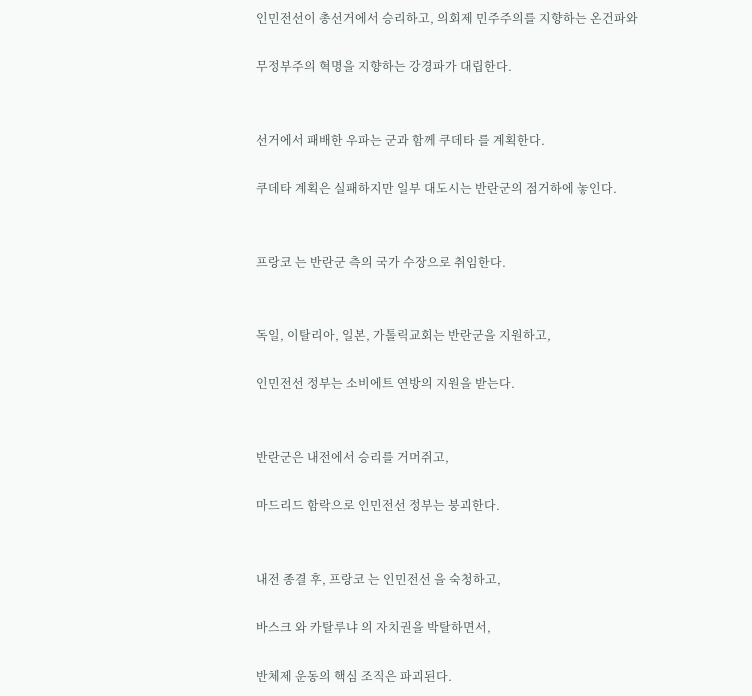인민전선이 총선거에서 승리하고, 의회제 민주주의를 지향하는 온건파와

무정부주의 혁명을 지향하는 강경파가 대립한다.


선거에서 패배한 우파는 군과 함께 쿠데타 를 계획한다.

쿠데타 계획은 실패하지만 일부 대도시는 반란군의 점거하에 놓인다.


프랑코 는 반란군 측의 국가 수장으로 취임한다.


독일, 이탈리아, 일본, 가톨릭교회는 반란군을 지원하고,

인민전선 정부는 소비에트 연방의 지원을 받는다.


반란군은 내전에서 승리를 거머쥐고,

마드리드 함락으로 인민전선 정부는 붕괴한다.


내전 종결 후, 프랑코 는 인민전선 을 숙청하고,

바스크 와 카탈루냐 의 자치권을 박탈하면서,

반체제 운동의 핵심 조직은 파괴된다.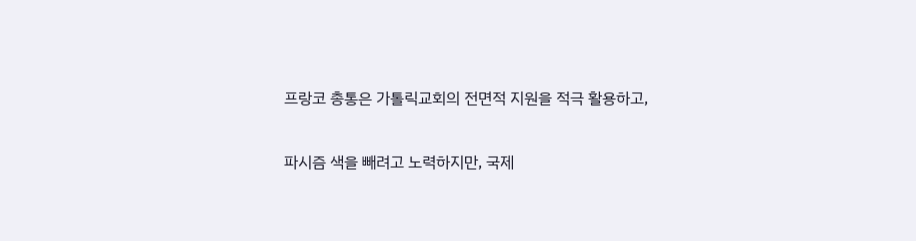프랑코 총통은 가톨릭교회의 전면적 지원을 적극 활용하고,

파시즘 색을 빼려고 노력하지만, 국제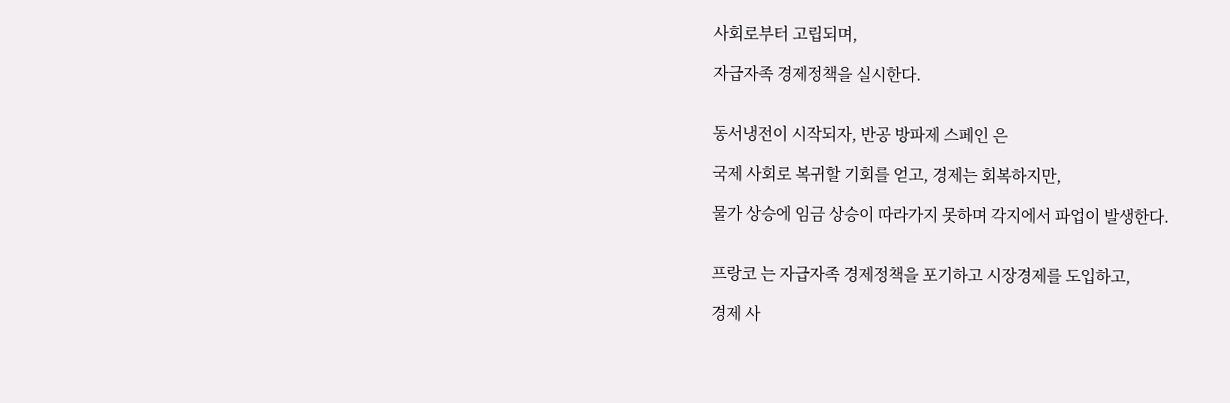사회로부터 고립되며,

자급자족 경제정책을 실시한다.


동서냉전이 시작되자, 반공 방파제 스페인 은

국제 사회로 복귀할 기회를 얻고, 경제는 회복하지만,

물가 상승에 임금 상승이 따라가지 못하며 각지에서 파업이 발생한다.


프랑코 는 자급자족 경제정책을 포기하고 시장경제를 도입하고,

경제 사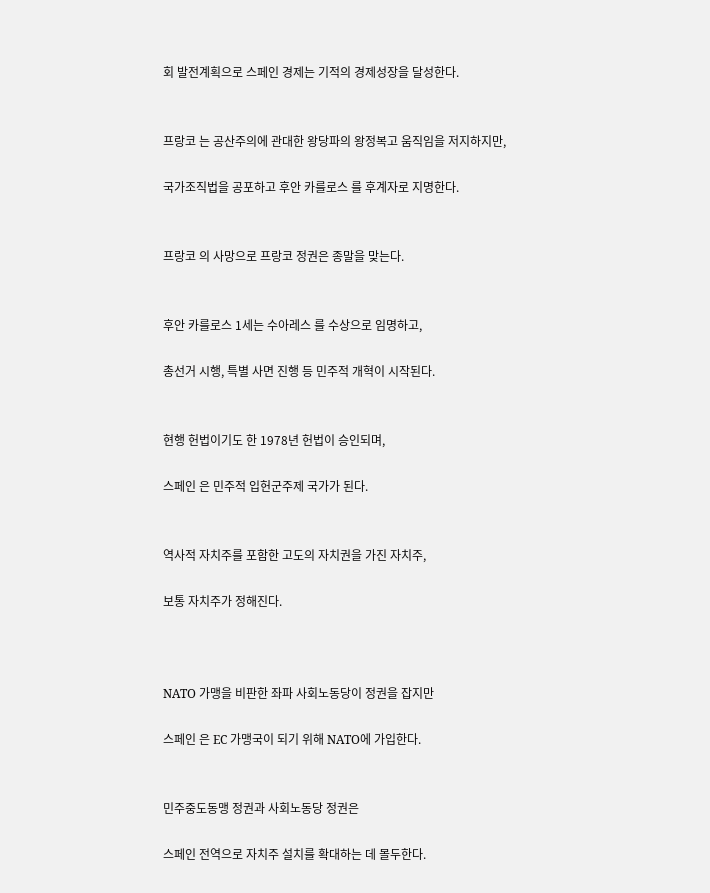회 발전계획으로 스페인 경제는 기적의 경제성장을 달성한다.


프랑코 는 공산주의에 관대한 왕당파의 왕정복고 움직임을 저지하지만,

국가조직법을 공포하고 후안 카를로스 를 후계자로 지명한다.


프랑코 의 사망으로 프랑코 정권은 종말을 맞는다.


후안 카를로스 1세는 수아레스 를 수상으로 임명하고,

총선거 시행, 특별 사면 진행 등 민주적 개혁이 시작된다.


현행 헌법이기도 한 1978년 헌법이 승인되며,

스페인 은 민주적 입헌군주제 국가가 된다.


역사적 자치주를 포함한 고도의 자치권을 가진 자치주,

보통 자치주가 정해진다.



NATO 가맹을 비판한 좌파 사회노동당이 정권을 잡지만

스페인 은 EC 가맹국이 되기 위해 NATO에 가입한다.


민주중도동맹 정권과 사회노동당 정권은

스페인 전역으로 자치주 설치를 확대하는 데 몰두한다.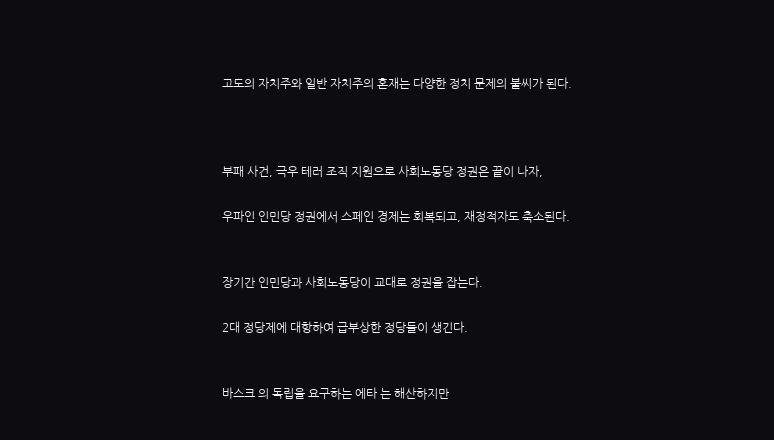고도의 자치주와 일반 자치주의 혼재는 다양한 정치 문제의 불씨가 된다.



부패 사건, 극우 테러 조직 지원으로 사회노동당 정권은 끝이 나자,

우파인 인민당 정권에서 스페인 경제는 회복되고, 재정적자도 축소된다.


장기간 인민당과 사회노동당이 교대로 정권을 잡는다.

2대 정당제에 대항하여 급부상한 정당들이 생긴다.


바스크 의 독립을 요구하는 에타 는 해산하지만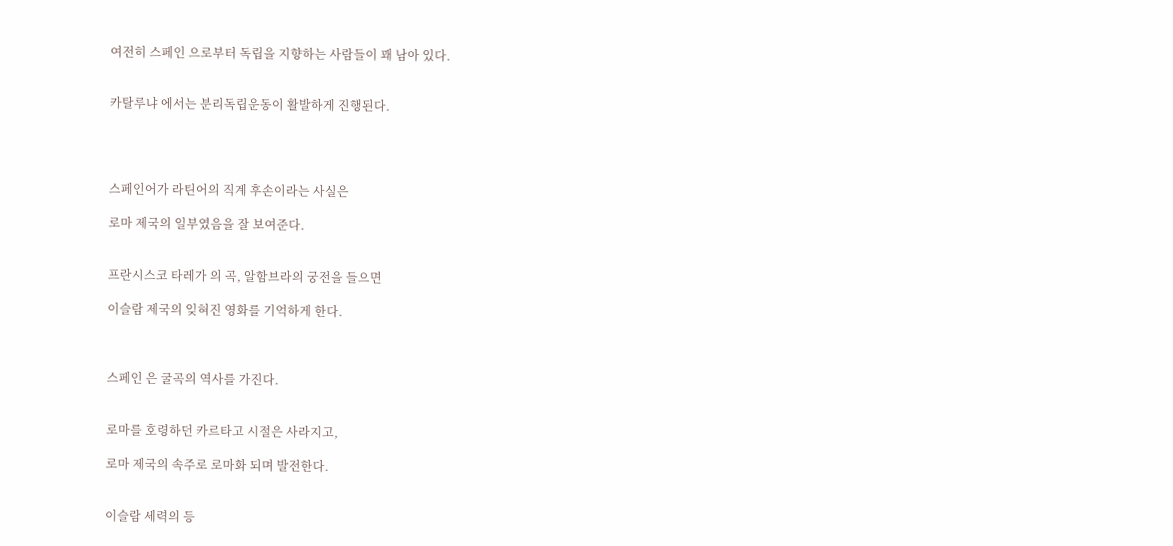여전히 스페인 으로부터 독립을 지향하는 사람들이 꽤 남아 있다.


카탈루냐 에서는 분리독립운동이 활발하게 진행된다.




스페인어가 라틴어의 직계 후손이라는 사실은

로마 제국의 일부였음을 잘 보여준다.


프란시스코 타레가 의 곡, 알함브라의 궁전을 들으면

이슬람 제국의 잊혀진 영화를 기억하게 한다.



스페인 은 굴곡의 역사를 가진다.


로마를 호령하던 카르타고 시절은 사라지고,

로마 제국의 속주로 로마화 되며 발전한다.


이슬람 세력의 등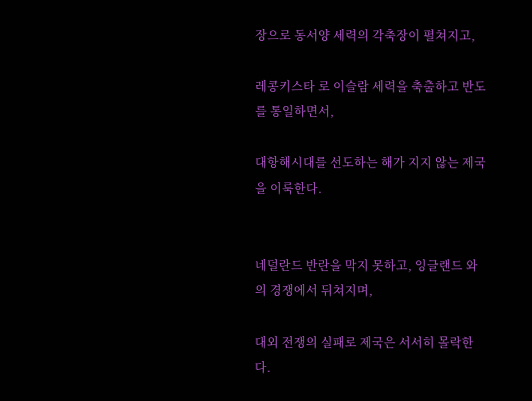장으로 동서양 세력의 각축장이 펼쳐지고,

레콩키스타 로 이슬람 세력을 축출하고 반도를 통일하면서,

대항해시대를 선도하는 해가 지지 않는 제국을 이룩한다.


네덜란드 반란을 막지 못하고, 잉글랜드 와의 경쟁에서 뒤쳐지며,

대외 전쟁의 실패로 제국은 서서히 몰락한다.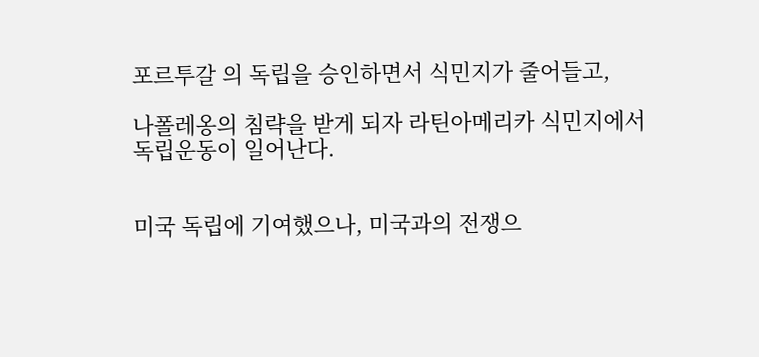포르투갈 의 독립을 승인하면서 식민지가 줄어들고,

나폴레옹의 침략을 받게 되자 라틴아메리카 식민지에서 독립운동이 일어난다.


미국 독립에 기여했으나, 미국과의 전쟁으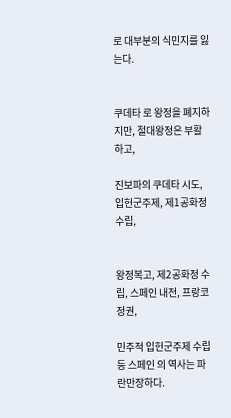로 대부분의 식민지를 잃는다.


쿠데타 로 왕정을 폐지하지만, 절대왕정은 부활하고,

진보파의 쿠데타 시도, 입헌군주제, 제1공화정 수립,


왕정복고, 제2공화정 수립, 스페인 내전, 프랑코 정권,

민주적 입헌군주제 수립 등 스페인 의 역사는 파란만장하다.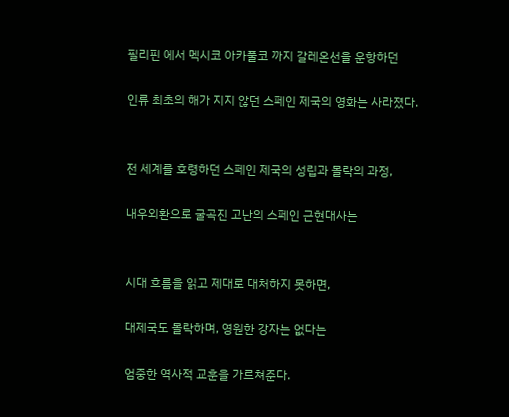필리핀 에서 멕시코 아카풀코 까지 갈레온선을 운항하던

인류 최초의 해가 지지 않던 스페인 제국의 영화는 사라졌다.


전 세계를 호령하던 스페인 제국의 성립과 몰락의 과정,

내우외환으로 굴곡진 고난의 스페인 근현대사는


시대 흐름을 읽고 제대로 대처하지 못하면,

대제국도 몰락하며, 영원한 강자는 없다는

엄중한 역사적 교훈을 가르쳐준다.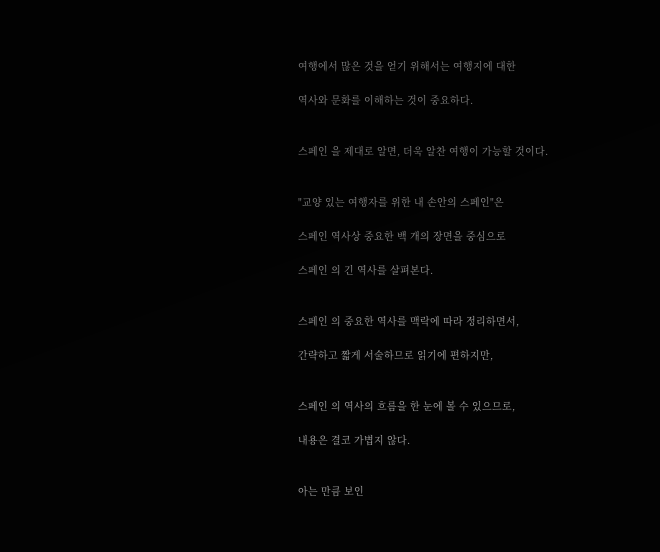여행에서 많은 것을 얻기 위해서는 여행지에 대한

역사와 문화를 이해하는 것이 중요하다.


스페인 을 제대로 알면, 더욱 알찬 여행이 가능할 것이다.


"교양 있는 여행자를 위한 내 손안의 스페인"은

스페인 역사상 중요한 백 개의 장면을 중심으로

스페인 의 긴 역사를 살펴본다.


스페인 의 중요한 역사를 맥락에 따라 정리하면서,

간략하고 짧게 서술하므로 읽기에 편하지만,


스페인 의 역사의 흐름을 한 눈에 볼 수 있으므로,

내용은 결코 가볍지 않다.


아는 만큼 보인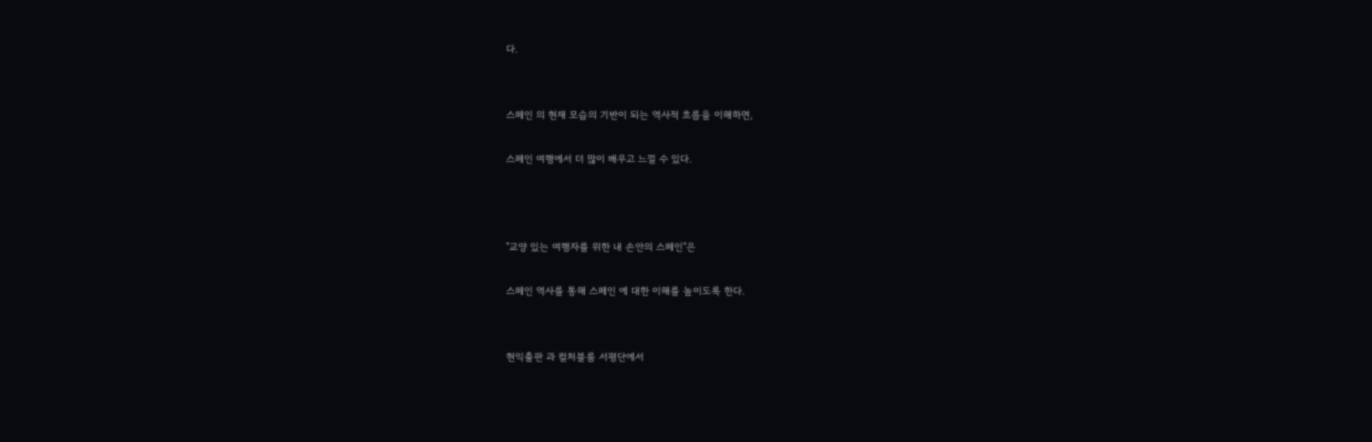다.


스페인 의 현재 모습의 기반이 되는 역사적 흐름을 이해하면,

스페인 여행에서 더 많이 배우고 느낄 수 있다.



"교양 있는 여행자를 위한 내 손안의 스페인"은

스페인 역사를 통해 스페인 에 대한 이해를 높이도록 한다.


현익출판 과 컬처블룸 서평단에서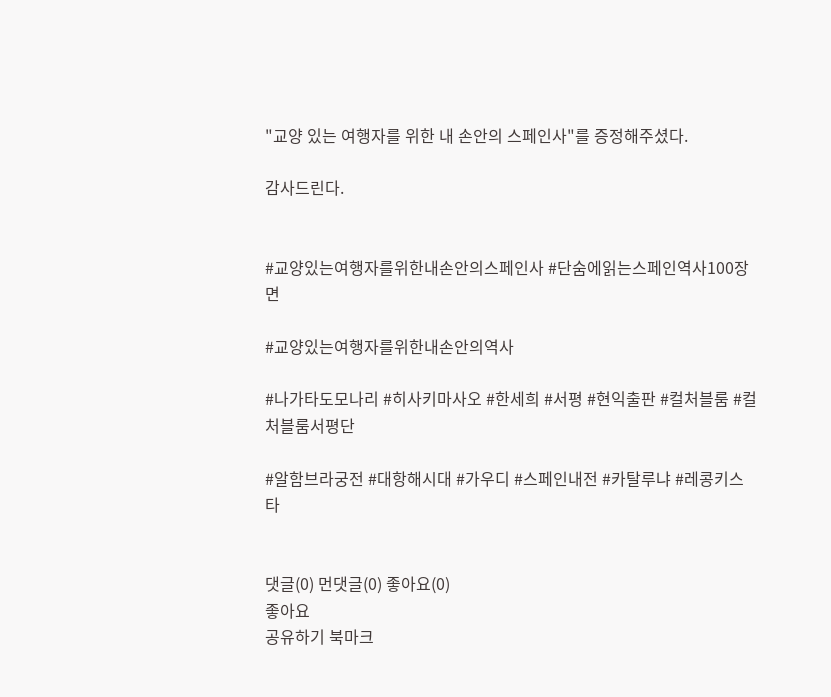"교양 있는 여행자를 위한 내 손안의 스페인사"를 증정해주셨다.

감사드린다.


#교양있는여행자를위한내손안의스페인사 #단숨에읽는스페인역사100장면

#교양있는여행자를위한내손안의역사

#나가타도모나리 #히사키마사오 #한세희 #서평 #현익출판 #컬처블룸 #컬처블룸서평단

#알함브라궁전 #대항해시대 #가우디 #스페인내전 #카탈루냐 #레콩키스타


댓글(0) 먼댓글(0) 좋아요(0)
좋아요
공유하기 북마크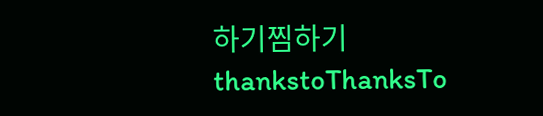하기찜하기 thankstoThanksTo